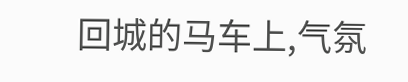回城的马车上,气氛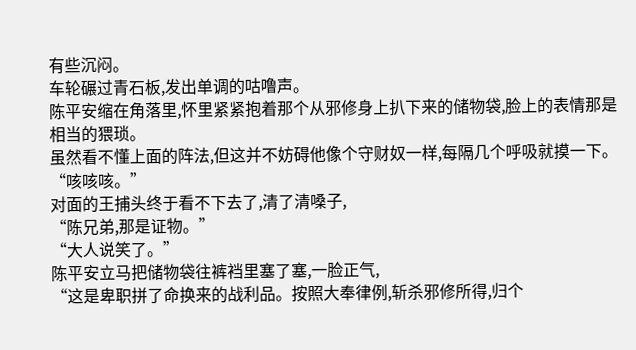有些沉闷。
车轮碾过青石板,发出单调的咕噜声。
陈平安缩在角落里,怀里紧紧抱着那个从邪修身上扒下来的储物袋,脸上的表情那是相当的猥琐。
虽然看不懂上面的阵法,但这并不妨碍他像个守财奴一样,每隔几个呼吸就摸一下。
“咳咳咳。”
对面的王捕头终于看不下去了,清了清嗓子,
“陈兄弟,那是证物。”
“大人说笑了。”
陈平安立马把储物袋往裤裆里塞了塞,一脸正气,
“这是卑职拼了命换来的战利品。按照大奉律例,斩杀邪修所得,归个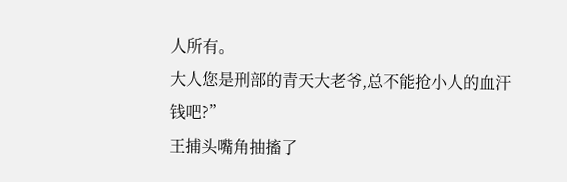人所有。
大人您是刑部的青天大老爷,总不能抢小人的血汗钱吧?”
王捕头嘴角抽搐了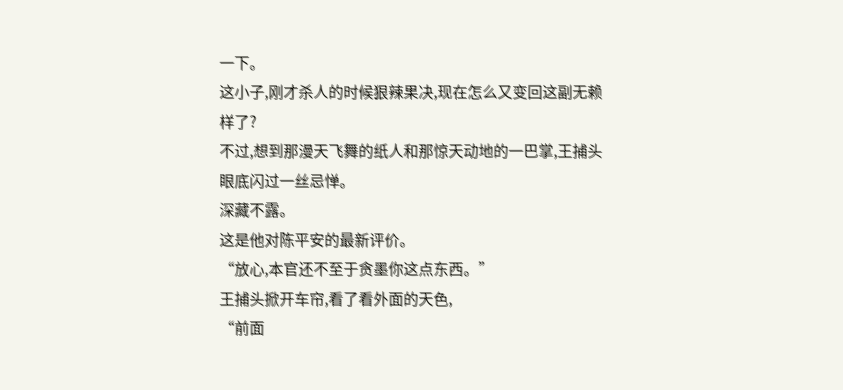一下。
这小子,刚才杀人的时候狠辣果决,现在怎么又变回这副无赖样了?
不过,想到那漫天飞舞的纸人和那惊天动地的一巴掌,王捕头眼底闪过一丝忌惮。
深藏不露。
这是他对陈平安的最新评价。
“放心,本官还不至于贪墨你这点东西。”
王捕头掀开车帘,看了看外面的天色,
“前面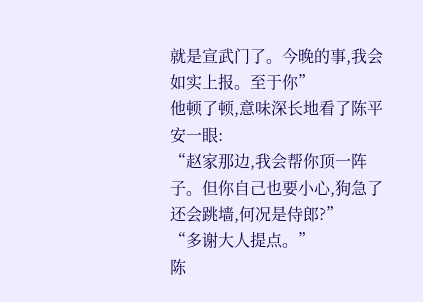就是宣武门了。今晚的事,我会如实上报。至于你”
他顿了顿,意味深长地看了陈平安一眼:
“赵家那边,我会帮你顶一阵子。但你自己也要小心,狗急了还会跳墙,何况是侍郎?”
“多谢大人提点。”
陈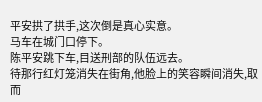平安拱了拱手,这次倒是真心实意。
马车在城门口停下。
陈平安跳下车,目送刑部的队伍远去。
待那行红灯笼消失在街角,他脸上的笑容瞬间消失,取而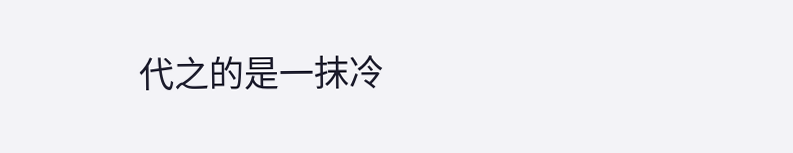代之的是一抹冷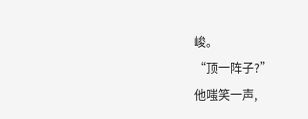峻。
“顶一阵子?”
他嗤笑一声,